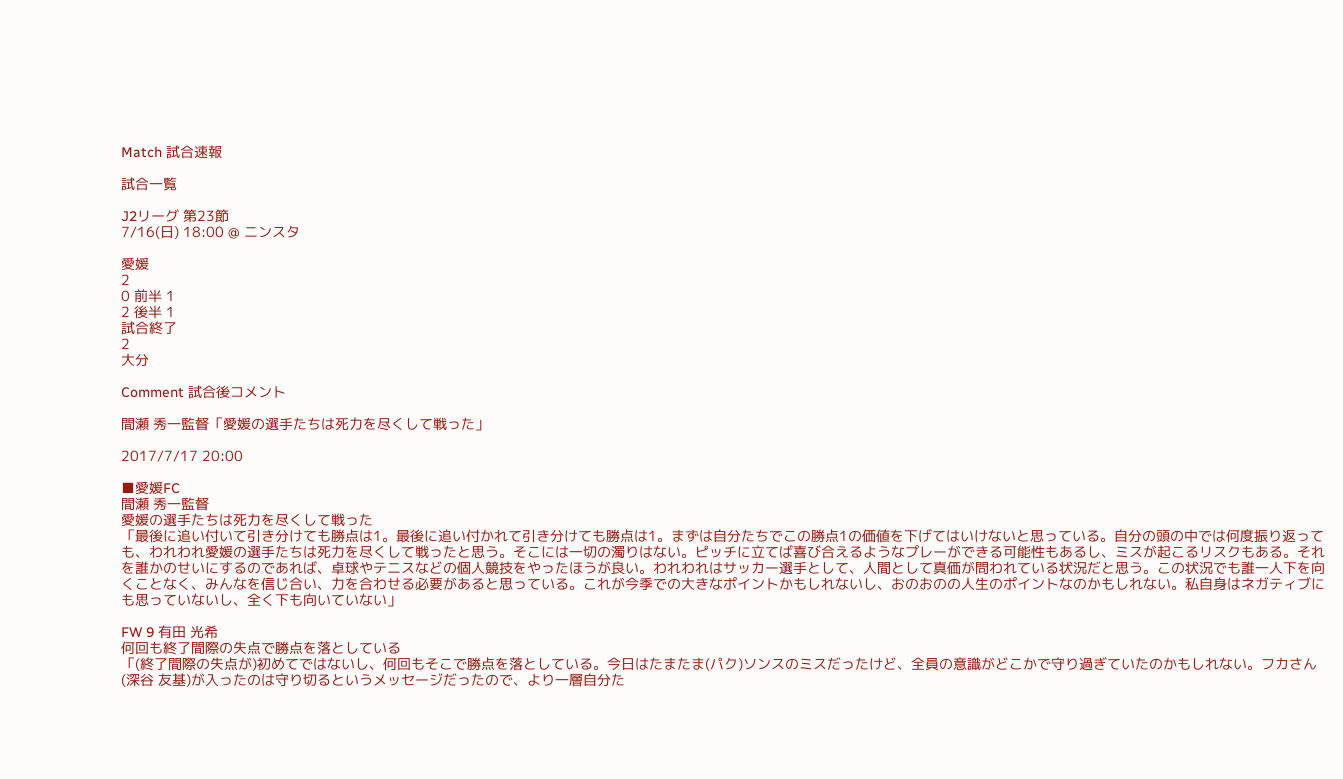Match 試合速報

試合一覧

J2リーグ 第23節
7/16(日) 18:00 @ ニンスタ

愛媛
2
0 前半 1
2 後半 1
試合終了
2
大分

Comment 試合後コメント

間瀬 秀一監督「愛媛の選手たちは死力を尽くして戦った」

2017/7/17 20:00

■愛媛FC
間瀬 秀一監督
愛媛の選手たちは死力を尽くして戦った
「最後に追い付いて引き分けても勝点は1。最後に追い付かれて引き分けても勝点は1。まずは自分たちでこの勝点1の価値を下げてはいけないと思っている。自分の頭の中では何度振り返っても、われわれ愛媛の選手たちは死力を尽くして戦ったと思う。そこには一切の濁りはない。ピッチに立てば喜び合えるようなプレーができる可能性もあるし、ミスが起こるリスクもある。それを誰かのせいにするのであれば、卓球やテニスなどの個人競技をやったほうが良い。われわれはサッカー選手として、人間として真価が問われている状況だと思う。この状況でも誰一人下を向くことなく、みんなを信じ合い、力を合わせる必要があると思っている。これが今季での大きなポイントかもしれないし、おのおのの人生のポイントなのかもしれない。私自身はネガティブにも思っていないし、全く下も向いていない」

FW 9 有田 光希
何回も終了間際の失点で勝点を落としている
「(終了間際の失点が)初めてではないし、何回もそこで勝点を落としている。今日はたまたま(パク)ソンスのミスだったけど、全員の意識がどこかで守り過ぎていたのかもしれない。フカさん(深谷 友基)が入ったのは守り切るというメッセージだったので、より一層自分た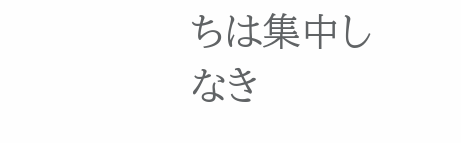ちは集中しなき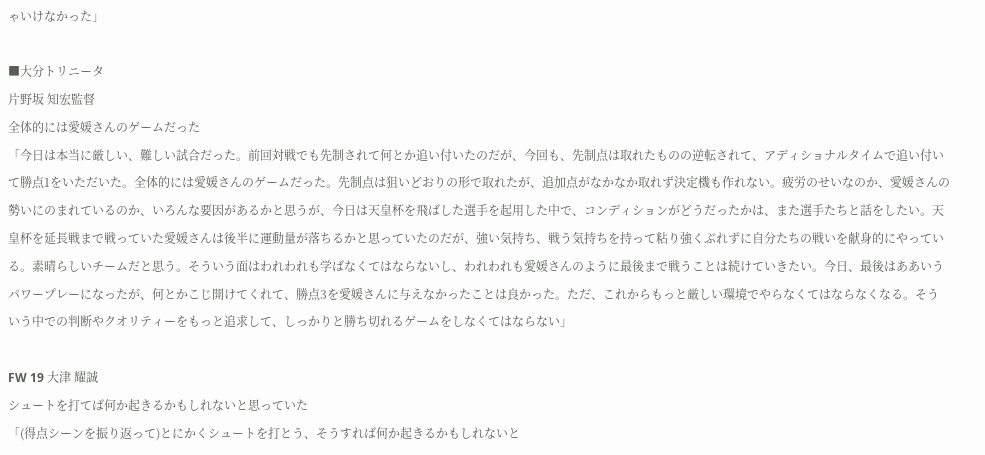ゃいけなかった」

■大分トリニータ
片野坂 知宏監督
全体的には愛媛さんのゲームだった
「今日は本当に厳しい、難しい試合だった。前回対戦でも先制されて何とか追い付いたのだが、今回も、先制点は取れたものの逆転されて、アディショナルタイムで追い付いて勝点1をいただいた。全体的には愛媛さんのゲームだった。先制点は狙いどおりの形で取れたが、追加点がなかなか取れず決定機も作れない。疲労のせいなのか、愛媛さんの勢いにのまれているのか、いろんな要因があるかと思うが、今日は天皇杯を飛ばした選手を起用した中で、コンディションがどうだったかは、また選手たちと話をしたい。天皇杯を延長戦まで戦っていた愛媛さんは後半に運動量が落ちるかと思っていたのだが、強い気持ち、戦う気持ちを持って粘り強くぶれずに自分たちの戦いを献身的にやっている。素晴らしいチームだと思う。そういう面はわれわれも学ばなくてはならないし、われわれも愛媛さんのように最後まで戦うことは続けていきたい。今日、最後はああいうパワープレーになったが、何とかこじ開けてくれて、勝点3を愛媛さんに与えなかったことは良かった。ただ、これからもっと厳しい環境でやらなくてはならなくなる。そういう中での判断やクオリティーをもっと追求して、しっかりと勝ち切れるゲームをしなくてはならない」

FW 19 大津 耀誠
シュートを打てば何か起きるかもしれないと思っていた
「(得点シーンを振り返って)とにかくシュートを打とう、そうすれば何か起きるかもしれないと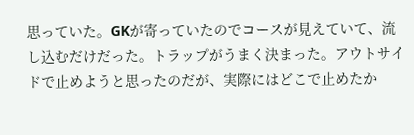思っていた。GKが寄っていたのでコースが見えていて、流し込むだけだった。トラップがうまく決まった。アウトサイドで止めようと思ったのだが、実際にはどこで止めたか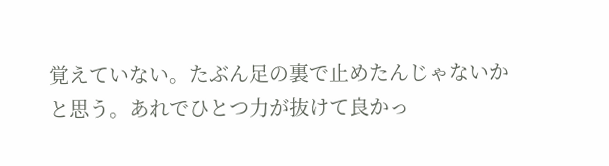覚えていない。たぶん足の裏で止めたんじゃないかと思う。あれでひとつ力が抜けて良かっ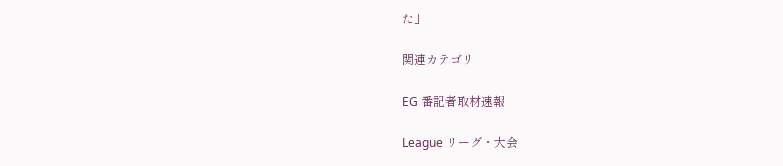た」

関連カテゴリ

EG 番記者取材速報

League リーグ・大会